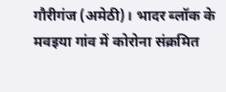गौरीगंज (अमेठी)। भादर ब्लॉक के मवइया गांव में कोरोना संक्रमित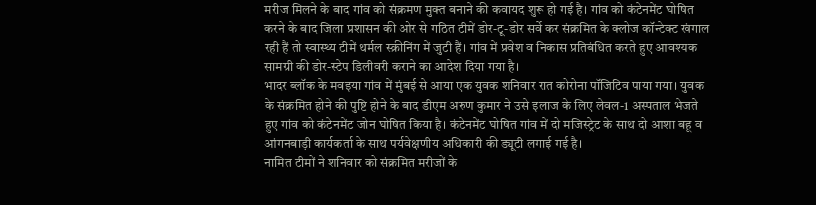मरीज मिलने के बाद गांव को संक्रमण मुक्त बनाने की कवायद शुरू हो गई है। गांव को कंटेनमेंट घोषित करने के बाद जिला प्रशासन की ओर से गठित टीमें डोर-टू-डोर सर्वे कर संक्रमित के क्लोज कॉन्टेक्ट खंगाल रही हैं तो स्वास्थ्य टीमें थर्मल स्क्रीनिंग में जुटी हैं। गांव में प्रवेश व निकास प्रतिबंधित करते हुए आवश्यक सामग्री की डोर-स्टेप डिलीवरी कराने का आदेश दिया गया है।
भादर ब्लॉक के मवइया गांव में मुंबई से आया एक युवक शनिवार रात कोरोना पॉजिटिव पाया गया। युवक के संक्रमित होने की पुष्टि होने के बाद डीएम अरुण कुमार ने उसे इलाज के लिए लेवल-1 अस्पताल भेजते हुए गांव को कंटेनमेंट जोन घोषित किया है। कंटेनमेंट घोषित गांव में दो मजिस्ट्रेट के साथ दो आशा बहू व आंगनबाड़ी कार्यकर्ता के साथ पर्यवेक्षणीय अधिकारी की ड्यूटी लगाई गई है।
नामित टीमों ने शनिवार को संक्रमित मरीजों के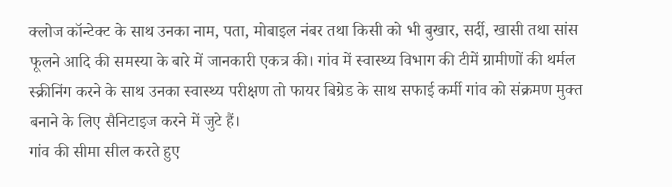क्लोज कॉन्टेक्ट के साथ उनका नाम, पता, मोबाइल नंबर तथा किसी को भी बुखार, सर्दी, खासी तथा सांस फूलने आदि की समस्या के बारे में जानकारी एकत्र की। गांव में स्वास्थ्य विभाग की टीमें ग्रामीणों की थर्मल स्क्रीनिंग करने के साथ उनका स्वास्थ्य परीक्षण तो फायर बिग्रेड के साथ सफाई कर्मी गांव को संक्रमण मुक्त बनाने के लिए सैनिटाइज करने में जुटे हैं।
गांव की सीमा सील करते हुए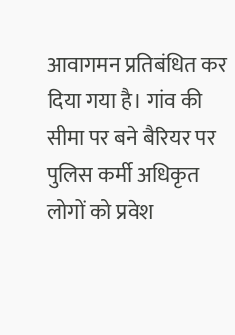आवागमन प्रतिबंधित कर दिया गया है। गांव की सीमा पर बने बैरियर पर पुलिस कर्मी अधिकृत लोगों को प्रवेश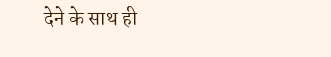देने के साथ ही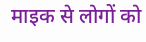माइक से लोगों को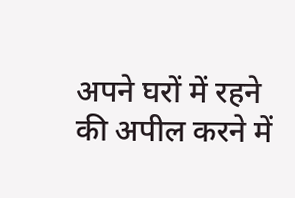अपने घरों में रहने की अपील करने में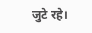जुटे रहे।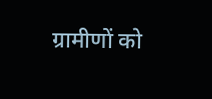ग्रामीणों को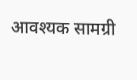आवश्यक सामग्री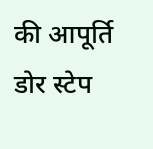की आपूर्ति डोर स्टेप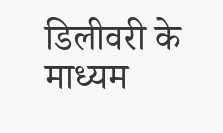डिलीवरी के माध्यम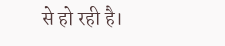से हो रही है।